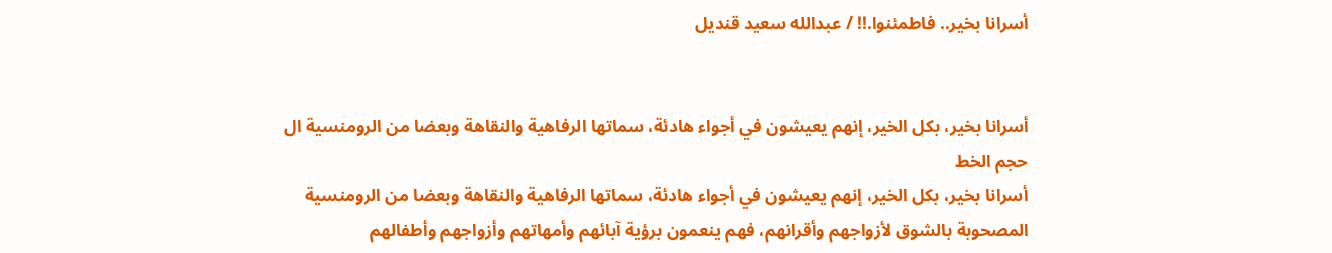أسرانا بخير.. فاطمئنوا.!! / عبدالله سعيد قنديل


أسرانا بخير، بكل الخير، إنهم يعيشون في أجواء هادئة، سماتها الرفاهية والنقاهة وبعضا من الرومنسية ال
حجم الخط
أسرانا بخير، بكل الخير، إنهم يعيشون في أجواء هادئة، سماتها الرفاهية والنقاهة وبعضا من الرومنسية المصحوبة بالشوق لأزواجهم وأقرانهم، فهم ينعمون برؤية آبائهم وأمهاتهم وأزواجهم وأطفالهم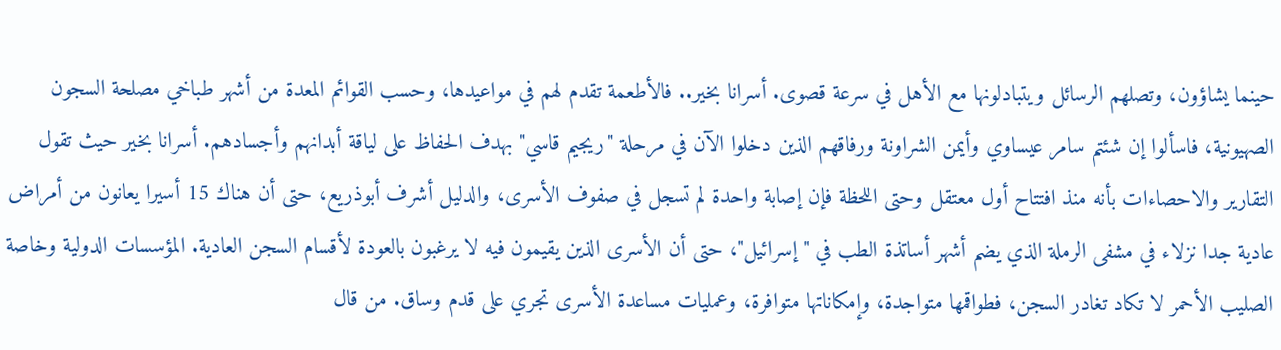حينما يشاؤون، وتصلهم الرسائل ويتبادلونها مع الأهل في سرعة قصوى. أسرانا بخير.. فالأطعمة تقدم لهم في مواعيدها، وحسب القوائم المعدة من أشهر طباخي مصلحة السجون الصهيونية، فاسألوا إن شئتم سامر عيساوي وأيمن الشراونة ورفاقهم الذين دخلوا الآن في مرحلة "ريجيم قاسي" بهدف الحفاظ على لياقة أبدانهم وأجسادهم. أسرانا بخير حيث تقول التقارير والاحصاءات بأنه منذ افتتاح أول معتقل وحتى اللحظة فإن إصابة واحدة لم تسجل في صفوف الأسرى، والدليل أشرف أبوذريع، حتى أن هناك 15 أسيرا يعانون من أمراض عادية جدا نزلاء في مشفى الرملة الذي يضم أشهر أساتذة الطب في "إسرائيل"، حتى أن الأسرى الذين يقيمون فيه لا يرغبون بالعودة لأقسام السجن العادية. المؤسسات الدولية وخاصة الصليب الأحمر لا تكاد تغادر السجن، فطواقمها متواجدة، وإمكاناتها متوافرة، وعمليات مساعدة الأسرى تجري على قدم وساق. من قال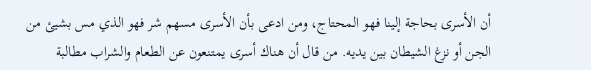أن الأسرى بحاجة إلينا فهو المحتاج، ومن ادعى بأن الأسرى مسهم شر فهو الذي مس بشيئ من الجن أو نزغ الشيطان بين يديه. من قال أن هناك أسرى يمتنعون عن الطعام والشراب مطالبة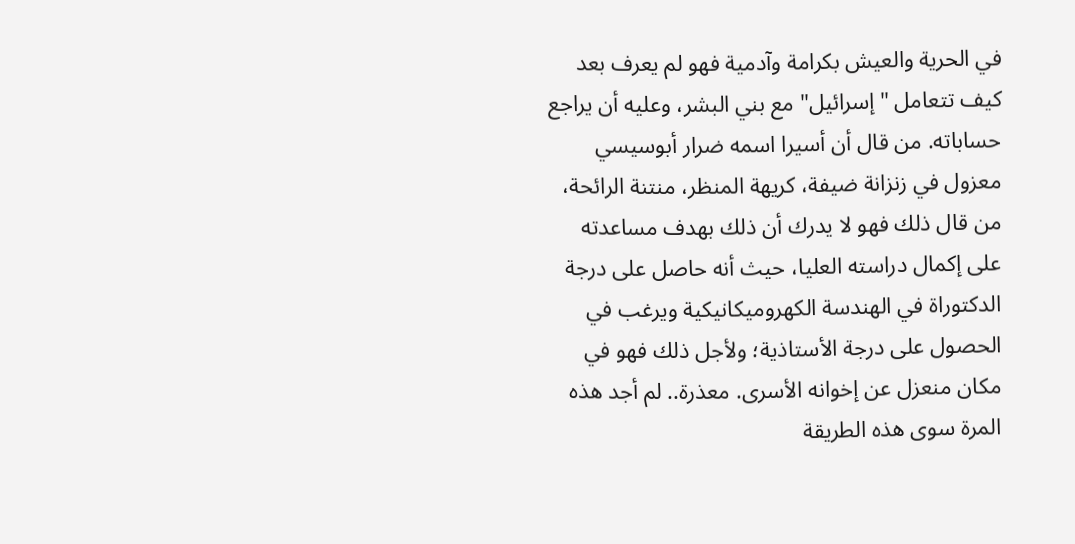في الحرية والعيش بكرامة وآدمية فهو لم يعرف بعد كيف تتعامل "إسرائيل" مع بني البشر، وعليه أن يراجع حساباته. من قال أن أسيرا اسمه ضرار أبوسيسي معزول في زنزانة ضيفة، كريهة المنظر، منتنة الرائحة، من قال ذلك فهو لا يدرك أن ذلك بهدف مساعدته على إكمال دراسته العليا، حيث أنه حاصل على درجة الدكتوراة في الهندسة الكهروميكانيكية ويرغب في الحصول على درجة الأستاذية؛ ولأجل ذلك فهو في مكان منعزل عن إخوانه الأسرى. معذرة.. لم أجد هذه المرة سوى هذه الطريقة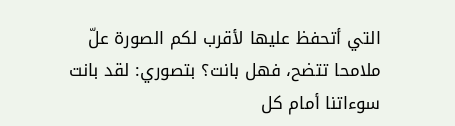التي أتحفظ عليها لأقرب لكم الصورة علّ ملامحا تتضح، فهل بانت؟ بتصوري: لقد بانت سوءاتنا أمام كل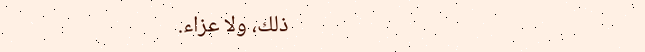ذلك، ولا عزاء.